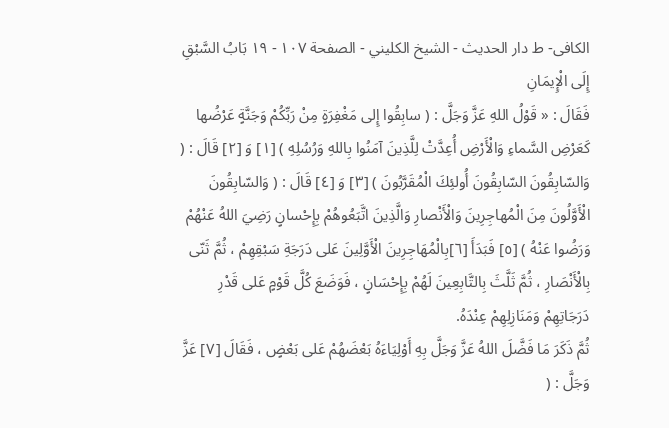الکافی- ط دار الحدیث - الشيخ الكليني - الصفحة ١٠٧ - ١٩ بَابُ السَّبْقِ إِلَى الْإِيمَانِ
فَقَالَ : « قَوْلُ اللهِ عَزَّ وَجَلَّ : ( سابِقُوا إِلى مَغْفِرَةٍ مِنْ رَبِّكُمْ وَجَنَّةٍ عَرْضُها كَعَرْضِ السَّماءِ وَالْأَرْضِ أُعِدَّتْ لِلَّذِينَ آمَنُوا بِاللهِ وَرُسُلِهِ ) [١] وَ [٢] قَالَ : ( وَالسّابِقُونَ السّابِقُونَ أُولئِكَ الْمُقَرَّبُونَ ) [٣] وَ [٤] قَالَ : ( وَالسّابِقُونَ الْأَوَّلُونَ مِنَ الْمُهاجِرِينَ وَالْأَنْصارِ وَالَّذِينَ اتَّبَعُوهُمْ بِإِحْسانٍ رَضِيَ اللهُ عَنْهُمْ وَرَضُوا عَنْهُ ) [٥] فَبَدَأَ [٦]بِالْمُهَاجِرِينَ الْأَوَّلِينَ عَلى دَرَجَةِ سَبْقِهِمْ ، ثُمَّ ثَنّى بِالْأَنْصَارِ ، ثُمَّ ثَلَّثَ بِالتَّابِعِينَ لَهُمْ بِإِحْسَانٍ ، فَوَضَعَ كُلَّ قَوْمٍ عَلى قَدْرِ دَرَجَاتِهِمْ وَمَنَازِلِهِمْ عِنْدَهُ.
ثُمَّ ذَكَرَ مَا فَضَّلَ اللهُ عَزَّ وَجَلَّ بِهِ أَوْلِيَاءَهُ بَعْضَهُمْ عَلى بَعْضٍ ، فَقَالَ [٧] عَزَّ وَجَلَّ : (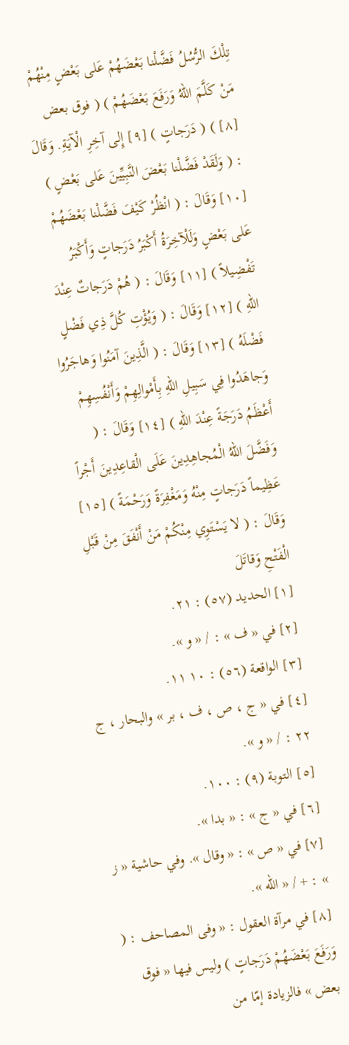تِلْكَ الرُّسُلُ فَضَّلْنا بَعْضَهُمْ عَلى بَعْضٍ مِنْهُمْ مَنْ كَلَّمَ اللهُ وَرَفَعَ بَعْضَهُمْ ) ( فوق بعض [٨] ) ( دَرَجاتٍ ) [٩] إِلى آخِرِ الْآيَةِ. وَقَالَ : ( وَلَقَدْ فَضَّلْنا بَعْضَ النَّبِيِّينَ عَلى بَعْضٍ ) [١٠] وَقَالَ : ( انْظُرْ كَيْفَ فَضَّلْنا بَعْضَهُمْ عَلى بَعْضٍ وَلَلْآخِرَةُ أَكْبَرُ دَرَجاتٍ وَأَكْبَرُ تَفْضِيلاً ) [١١] وَقَالَ : ( هُمْ دَرَجاتٌ عِنْدَ اللهِ ) [١٢] وَقَالَ : ( وَيُؤْتِ كُلَّ ذِي فَضْلٍ فَضْلَهُ ) [١٣] وَقَالَ : ( الَّذِينَ آمَنُوا وَهاجَرُوا وَجاهَدُوا فِي سَبِيلِ اللهِ بِأَمْوالِهِمْ وَأَنْفُسِهِمْ أَعْظَمُ دَرَجَةً عِنْدَ اللهِ ) [١٤] وَقَالَ : ( وَفَضَّلَ اللهُ الْمُجاهِدِينَ عَلَى الْقاعِدِينَ أَجْراً عَظِيماً دَرَجاتٍ مِنْهُ وَمَغْفِرَةً وَرَحْمَةً ) [١٥] وَقَالَ : ( لا يَسْتَوِي مِنْكُمْ مَنْ أَنْفَقَ مِنْ قَبْلِ الْفَتْحِ وَقاتَلَ
[١] الحديد (٥٧) : ٢١.
[٢] في « ف » : / « و ».
[٣] الواقعة (٥٦) : ١٠ ١١.
[٤] في « ج ، ص ، ف ، بر » والبحار ، ج ٢٢ : / « و ».
[٥] التوبة (٩) : ١٠٠.
[٦] في « ج » : « بدا ».
[٧] في « ص » : « وقال ». وفي حاشية « ز » : + / « الله ».
[٨] في مرآة العقول : « وفى المصاحف : ( وَرَفَعَ بَعْضَهُمْ دَرَجاتٍ ) وليس فيها « فوق بعض » فالزيادة إمّا من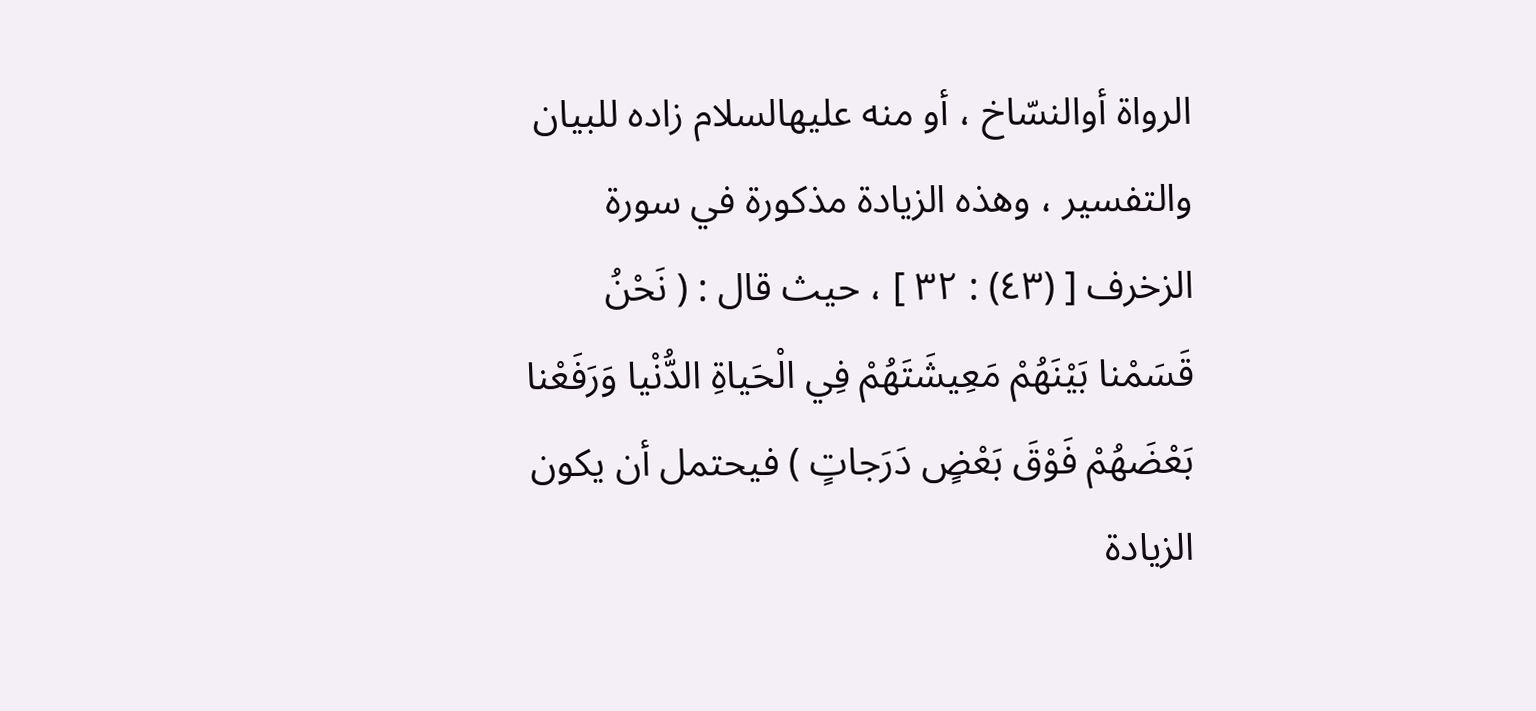الرواة أوالنسّاخ ، أو منه عليهالسلام زاده للبيان والتفسير ، وهذه الزيادة مذكورة في سورة الزخرف [ (٤٣) : ٣٢ ] ، حيث قال : ( نَحْنُ قَسَمْنا بَيْنَهُمْ مَعِيشَتَهُمْ فِي الْحَياةِ الدُّنْيا وَرَفَعْنا بَعْضَهُمْ فَوْقَ بَعْضٍ دَرَجاتٍ ) فيحتمل أن يكون الزيادة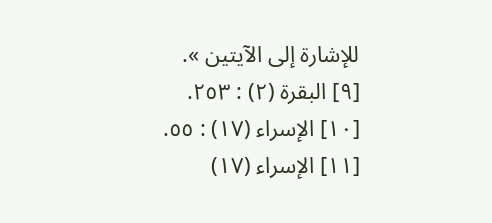للإشارة إلى الآيتين ».
[٩] البقرة (٢) : ٢٥٣.
[١٠] الإسراء (١٧) : ٥٥.
[١١] الإسراء (١٧)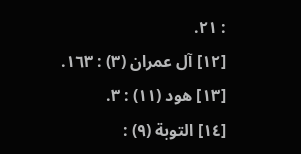: ٢١.
[١٢] آل عمران (٣) : ١٦٣.
[١٣] هود (١١) : ٣.
[١٤] التوبة (٩) :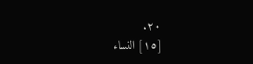٢٠.
[١٥] النساء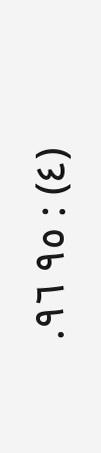(٤) : ٩٥ ٩٦.